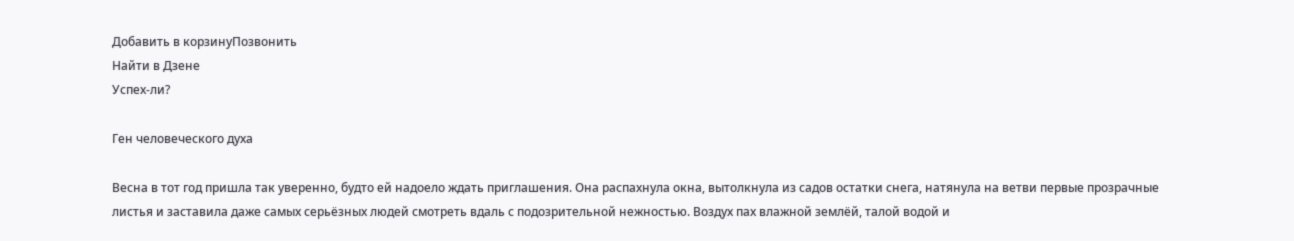Добавить в корзинуПозвонить
Найти в Дзене
Успех-ли?

Ген человеческого духа

Весна в тот год пришла так уверенно, будто ей надоело ждать приглашения. Она распахнула окна, вытолкнула из садов остатки снега, натянула на ветви первые прозрачные листья и заставила даже самых серьёзных людей смотреть вдаль с подозрительной нежностью. Воздух пах влажной землёй, талой водой и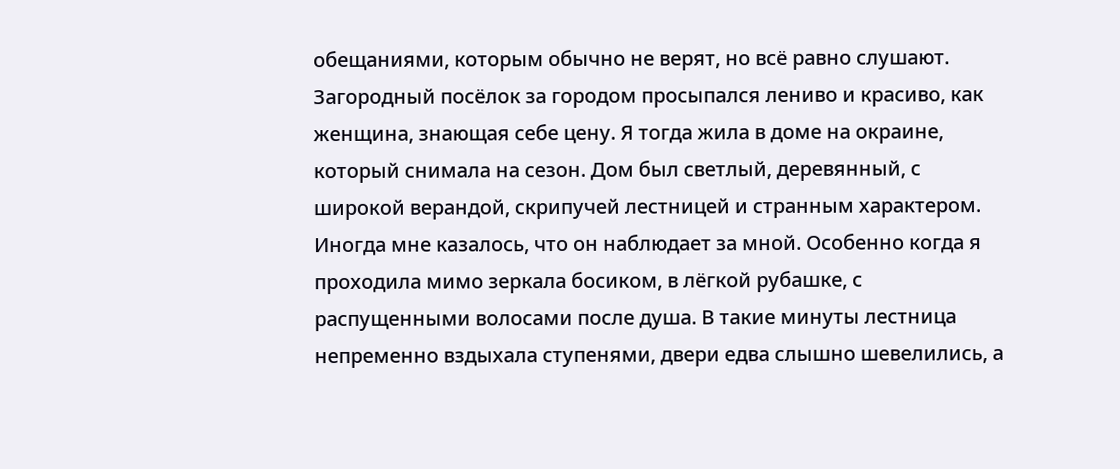обещаниями, которым обычно не верят, но всё равно слушают. Загородный посёлок за городом просыпался лениво и красиво, как женщина, знающая себе цену. Я тогда жила в доме на окраине, который снимала на сезон. Дом был светлый, деревянный, с широкой верандой, скрипучей лестницей и странным характером. Иногда мне казалось, что он наблюдает за мной. Особенно когда я проходила мимо зеркала босиком, в лёгкой рубашке, с распущенными волосами после душа. В такие минуты лестница непременно вздыхала ступенями, двери едва слышно шевелились, а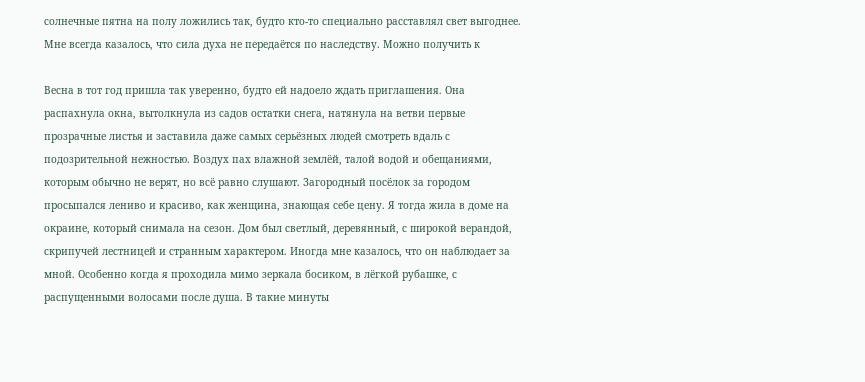солнечные пятна на полу ложились так, будто кто-то специально расставлял свет выгоднее. Мне всегда казалось, что сила духа не передаётся по наследству. Можно получить к

Весна в тот год пришла так уверенно, будто ей надоело ждать приглашения. Она распахнула окна, вытолкнула из садов остатки снега, натянула на ветви первые прозрачные листья и заставила даже самых серьёзных людей смотреть вдаль с подозрительной нежностью. Воздух пах влажной землёй, талой водой и обещаниями, которым обычно не верят, но всё равно слушают. Загородный посёлок за городом просыпался лениво и красиво, как женщина, знающая себе цену. Я тогда жила в доме на окраине, который снимала на сезон. Дом был светлый, деревянный, с широкой верандой, скрипучей лестницей и странным характером. Иногда мне казалось, что он наблюдает за мной. Особенно когда я проходила мимо зеркала босиком, в лёгкой рубашке, с распущенными волосами после душа. В такие минуты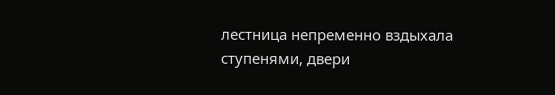лестница непременно вздыхала ступенями, двери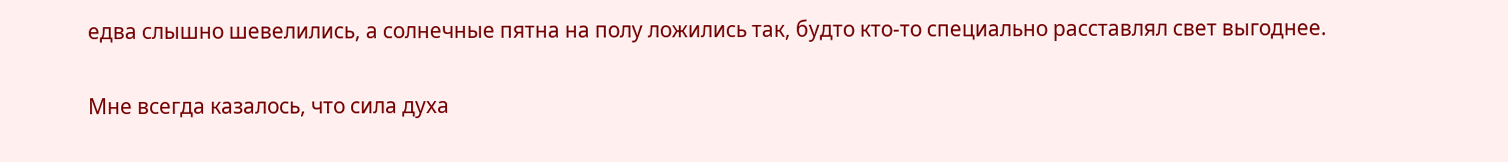едва слышно шевелились, а солнечные пятна на полу ложились так, будто кто-то специально расставлял свет выгоднее.

Мне всегда казалось, что сила духа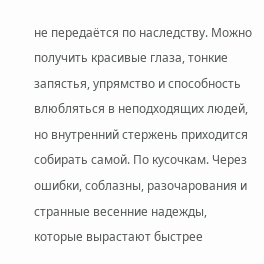не передаётся по наследству. Можно получить красивые глаза, тонкие запястья, упрямство и способность влюбляться в неподходящих людей, но внутренний стержень приходится собирать самой. По кусочкам. Через ошибки, соблазны, разочарования и странные весенние надежды, которые вырастают быстрее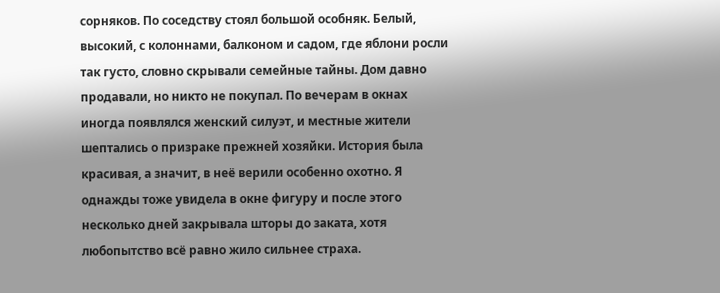сорняков. По соседству стоял большой особняк. Белый, высокий, с колоннами, балконом и садом, где яблони росли так густо, словно скрывали семейные тайны. Дом давно продавали, но никто не покупал. По вечерам в окнах иногда появлялся женский силуэт, и местные жители шептались о призраке прежней хозяйки. История была красивая, а значит, в неё верили особенно охотно. Я однажды тоже увидела в окне фигуру и после этого несколько дней закрывала шторы до заката, хотя любопытство всё равно жило сильнее страха.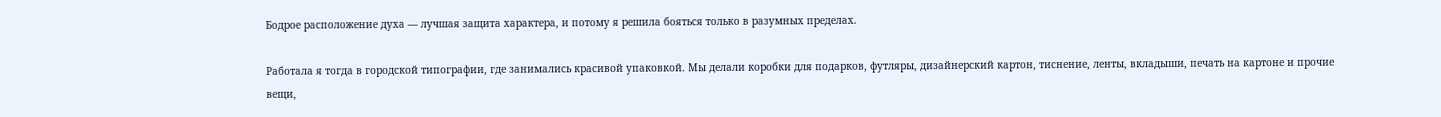Бодрое расположение духа — лучшая защита характера, и потому я решила бояться только в разумных пределах.

Работала я тогда в городской типографии, где занимались красивой упаковкой. Мы делали коробки для подарков, футляры, дизайнерский картон, тиснение, ленты, вкладыши, печать на картоне и прочие вещи,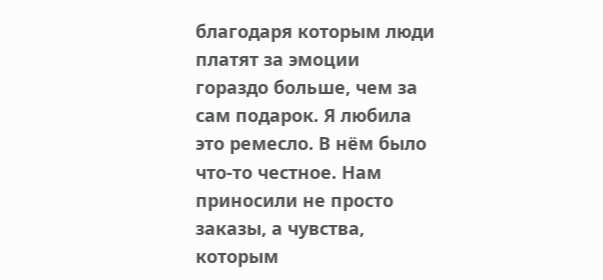благодаря которым люди платят за эмоции гораздо больше, чем за сам подарок. Я любила это ремесло. В нём было что-то честное. Нам приносили не просто заказы, а чувства, которым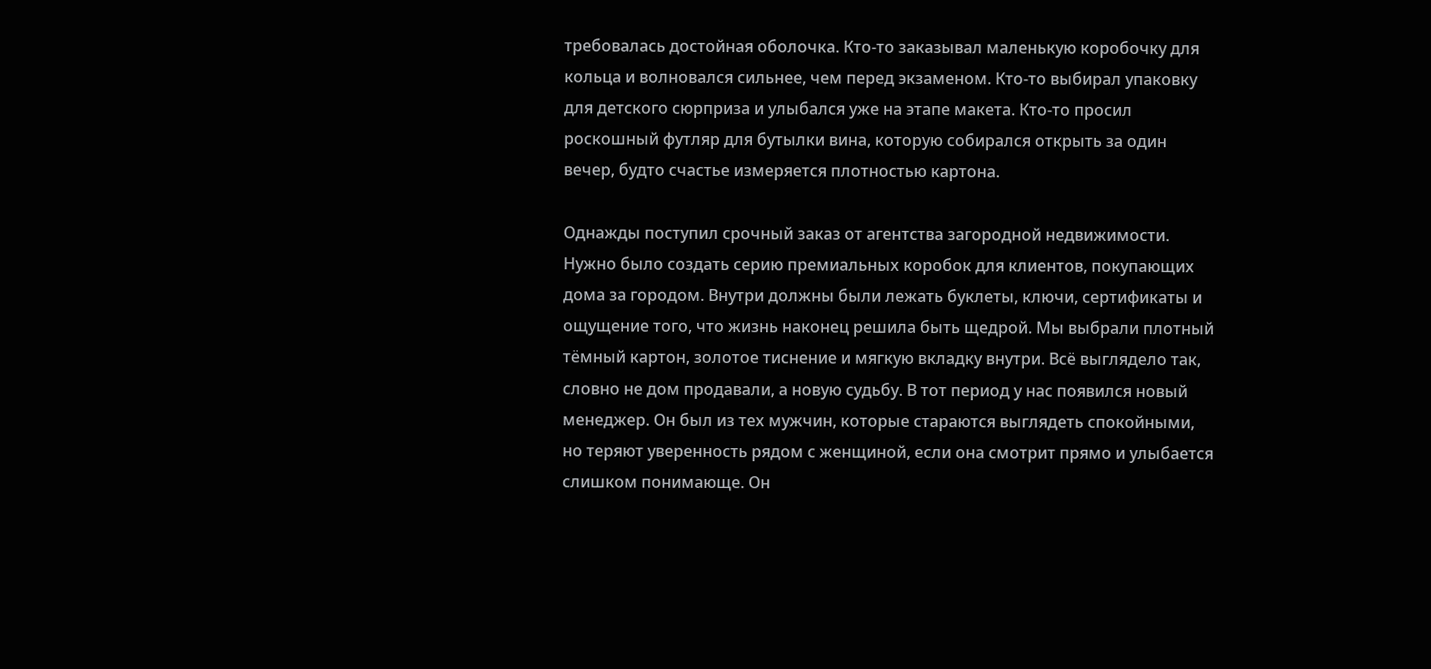требовалась достойная оболочка. Кто-то заказывал маленькую коробочку для кольца и волновался сильнее, чем перед экзаменом. Кто-то выбирал упаковку для детского сюрприза и улыбался уже на этапе макета. Кто-то просил роскошный футляр для бутылки вина, которую собирался открыть за один вечер, будто счастье измеряется плотностью картона.

Однажды поступил срочный заказ от агентства загородной недвижимости. Нужно было создать серию премиальных коробок для клиентов, покупающих дома за городом. Внутри должны были лежать буклеты, ключи, сертификаты и ощущение того, что жизнь наконец решила быть щедрой. Мы выбрали плотный тёмный картон, золотое тиснение и мягкую вкладку внутри. Всё выглядело так, словно не дом продавали, а новую судьбу. В тот период у нас появился новый менеджер. Он был из тех мужчин, которые стараются выглядеть спокойными, но теряют уверенность рядом с женщиной, если она смотрит прямо и улыбается слишком понимающе. Он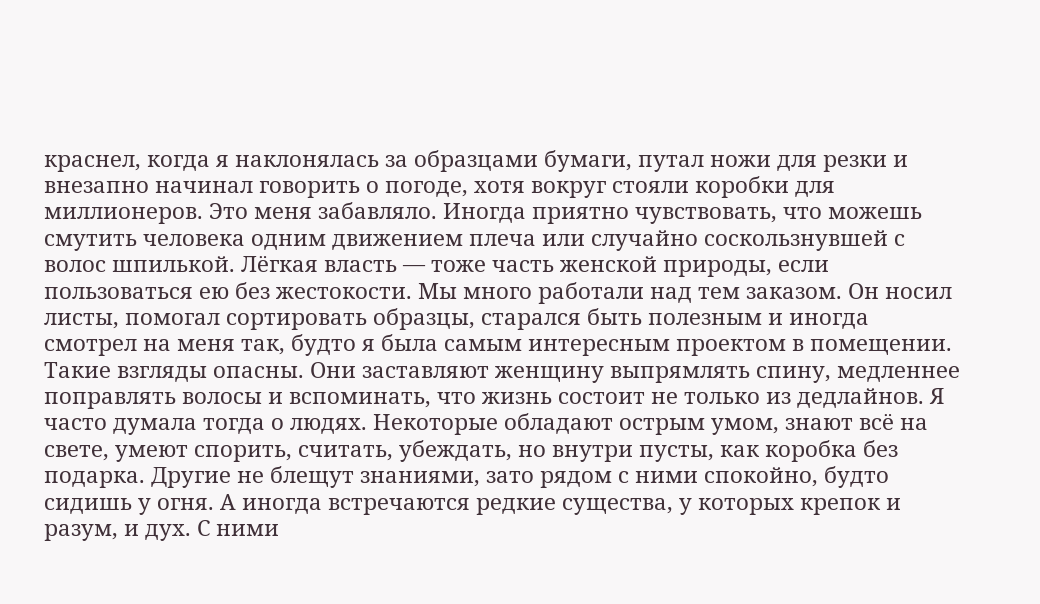краснел, когда я наклонялась за образцами бумаги, путал ножи для резки и внезапно начинал говорить о погоде, хотя вокруг стояли коробки для миллионеров. Это меня забавляло. Иногда приятно чувствовать, что можешь смутить человека одним движением плеча или случайно соскользнувшей с волос шпилькой. Лёгкая власть — тоже часть женской природы, если пользоваться ею без жестокости. Мы много работали над тем заказом. Он носил листы, помогал сортировать образцы, старался быть полезным и иногда смотрел на меня так, будто я была самым интересным проектом в помещении. Такие взгляды опасны. Они заставляют женщину выпрямлять спину, медленнее поправлять волосы и вспоминать, что жизнь состоит не только из дедлайнов. Я часто думала тогда о людях. Некоторые обладают острым умом, знают всё на свете, умеют спорить, считать, убеждать, но внутри пусты, как коробка без подарка. Другие не блещут знаниями, зато рядом с ними спокойно, будто сидишь у огня. А иногда встречаются редкие существа, у которых крепок и разум, и дух. С ними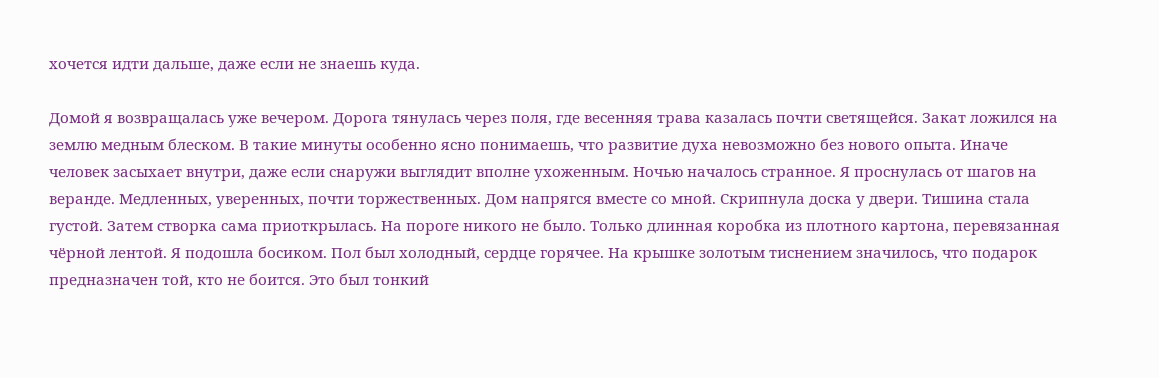хочется идти дальше, даже если не знаешь куда.

Домой я возвращалась уже вечером. Дорога тянулась через поля, где весенняя трава казалась почти светящейся. Закат ложился на землю медным блеском. В такие минуты особенно ясно понимаешь, что развитие духа невозможно без нового опыта. Иначе человек засыхает внутри, даже если снаружи выглядит вполне ухоженным. Ночью началось странное. Я проснулась от шагов на веранде. Медленных, уверенных, почти торжественных. Дом напрягся вместе со мной. Скрипнула доска у двери. Тишина стала густой. Затем створка сама приоткрылась. На пороге никого не было. Только длинная коробка из плотного картона, перевязанная чёрной лентой. Я подошла босиком. Пол был холодный, сердце горячее. На крышке золотым тиснением значилось, что подарок предназначен той, кто не боится. Это был тонкий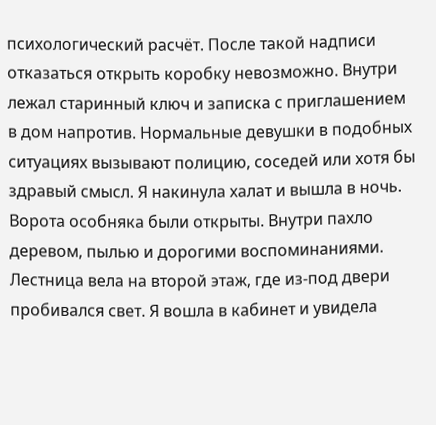психологический расчёт. После такой надписи отказаться открыть коробку невозможно. Внутри лежал старинный ключ и записка с приглашением в дом напротив. Нормальные девушки в подобных ситуациях вызывают полицию, соседей или хотя бы здравый смысл. Я накинула халат и вышла в ночь. Ворота особняка были открыты. Внутри пахло деревом, пылью и дорогими воспоминаниями. Лестница вела на второй этаж, где из-под двери пробивался свет. Я вошла в кабинет и увидела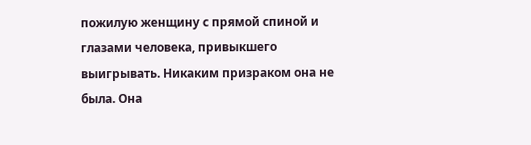пожилую женщину с прямой спиной и глазами человека, привыкшего выигрывать. Никаким призраком она не была. Она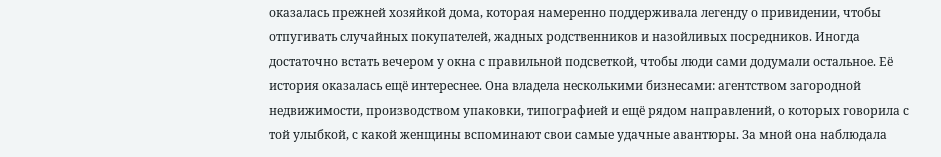оказалась прежней хозяйкой дома, которая намеренно поддерживала легенду о привидении, чтобы отпугивать случайных покупателей, жадных родственников и назойливых посредников. Иногда достаточно встать вечером у окна с правильной подсветкой, чтобы люди сами додумали остальное. Её история оказалась ещё интереснее. Она владела несколькими бизнесами: агентством загородной недвижимости, производством упаковки, типографией и ещё рядом направлений, о которых говорила с той улыбкой, с какой женщины вспоминают свои самые удачные авантюры. За мной она наблюдала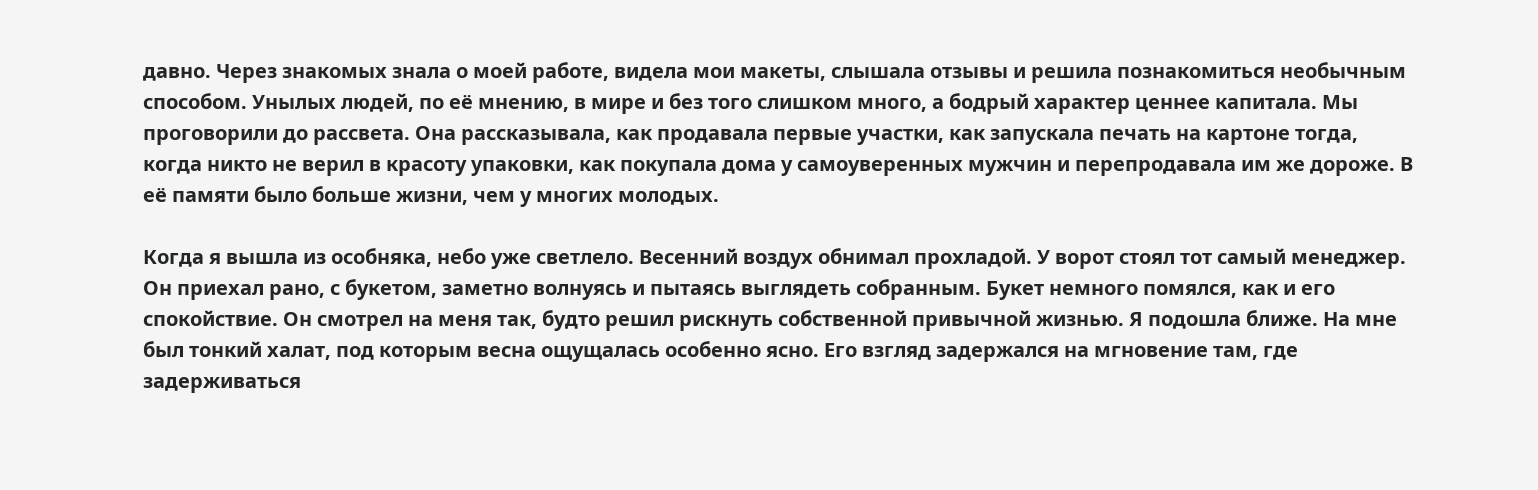давно. Через знакомых знала о моей работе, видела мои макеты, слышала отзывы и решила познакомиться необычным способом. Унылых людей, по её мнению, в мире и без того слишком много, а бодрый характер ценнее капитала. Мы проговорили до рассвета. Она рассказывала, как продавала первые участки, как запускала печать на картоне тогда, когда никто не верил в красоту упаковки, как покупала дома у самоуверенных мужчин и перепродавала им же дороже. В её памяти было больше жизни, чем у многих молодых.

Когда я вышла из особняка, небо уже светлело. Весенний воздух обнимал прохладой. У ворот стоял тот самый менеджер. Он приехал рано, с букетом, заметно волнуясь и пытаясь выглядеть собранным. Букет немного помялся, как и его спокойствие. Он смотрел на меня так, будто решил рискнуть собственной привычной жизнью. Я подошла ближе. На мне был тонкий халат, под которым весна ощущалась особенно ясно. Его взгляд задержался на мгновение там, где задерживаться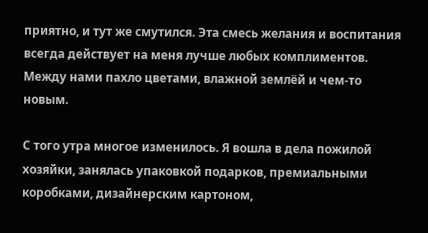приятно, и тут же смутился. Эта смесь желания и воспитания всегда действует на меня лучше любых комплиментов. Между нами пахло цветами, влажной землёй и чем-то новым.

С того утра многое изменилось. Я вошла в дела пожилой хозяйки, занялась упаковкой подарков, премиальными коробками, дизайнерским картоном,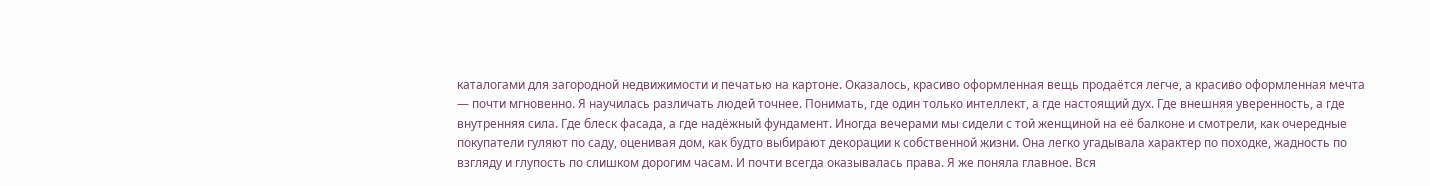каталогами для загородной недвижимости и печатью на картоне. Оказалось, красиво оформленная вещь продаётся легче, а красиво оформленная мечта — почти мгновенно. Я научилась различать людей точнее. Понимать, где один только интеллект, а где настоящий дух. Где внешняя уверенность, а где внутренняя сила. Где блеск фасада, а где надёжный фундамент. Иногда вечерами мы сидели с той женщиной на её балконе и смотрели, как очередные покупатели гуляют по саду, оценивая дом, как будто выбирают декорации к собственной жизни. Она легко угадывала характер по походке, жадность по взгляду и глупость по слишком дорогим часам. И почти всегда оказывалась права. Я же поняла главное. Вся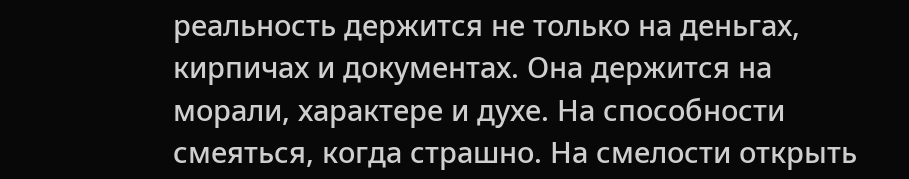реальность держится не только на деньгах, кирпичах и документах. Она держится на морали, характере и духе. На способности смеяться, когда страшно. На смелости открыть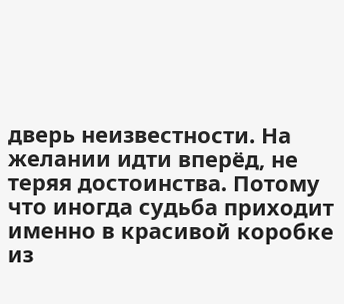дверь неизвестности. На желании идти вперёд, не теряя достоинства. Потому что иногда судьба приходит именно в красивой коробке из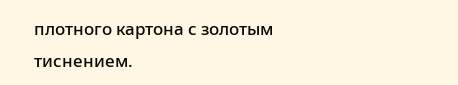плотного картона с золотым тиснением.